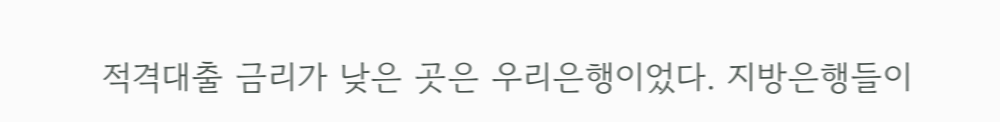적격대출 금리가 낮은 곳은 우리은행이었다. 지방은행들이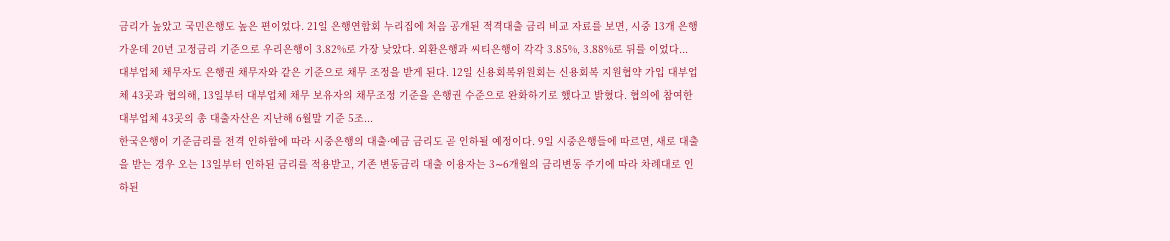금리가 높았고 국민은행도 높은 편이었다. 21일 은행연합회 누리집에 처음 공개된 적격대출 금리 비교 자료를 보면, 시중 13개 은행 가운데 20년 고정금리 기준으로 우리은행이 3.82%로 가장 낮았다. 외환은행과 씨티은행이 각각 3.85%, 3.88%로 뒤를 이었다...
대부업체 채무자도 은행권 채무자와 같은 기준으로 채무 조정을 받게 된다. 12일 신용회복위원회는 신용회복 지원협약 가입 대부업체 43곳과 협의해, 13일부터 대부업체 채무 보유자의 채무조정 기준을 은행권 수준으로 완화하기로 했다고 밝혔다. 협의에 참여한 대부업체 43곳의 총 대출자산은 지난해 6월말 기준 5조...
한국은행이 기준금리를 전격 인하함에 따라 시중은행의 대출·예금 금리도 곧 인하될 예정이다. 9일 시중은행들에 따르면, 새로 대출을 받는 경우 오는 13일부터 인하된 금리를 적용받고, 기존 변동금리 대출 이용자는 3∼6개월의 금리변동 주기에 따라 차례대로 인하된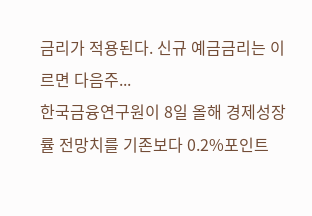금리가 적용된다. 신규 예금금리는 이르면 다음주...
한국금융연구원이 8일 올해 경제성장률 전망치를 기존보다 0.2%포인트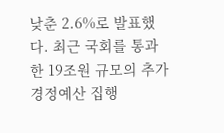낮춘 2.6%로 발표했다. 최근 국회를 통과한 19조원 규모의 추가경정예산 집행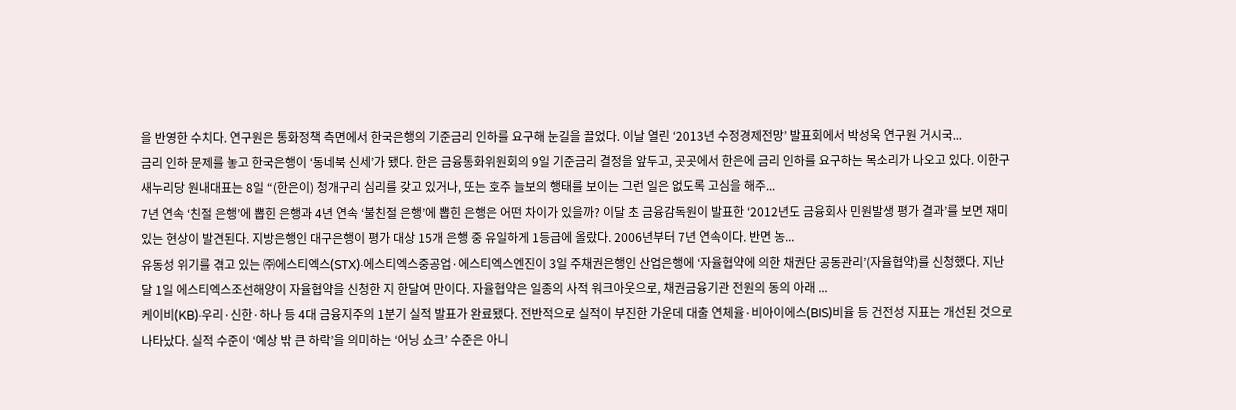을 반영한 수치다. 연구원은 통화정책 측면에서 한국은행의 기준금리 인하를 요구해 눈길을 끌었다. 이날 열린 ‘2013년 수정경제전망’ 발표회에서 박성욱 연구원 거시국...
금리 인하 문제를 놓고 한국은행이 ‘동네북 신세’가 됐다. 한은 금융통화위원회의 9일 기준금리 결정을 앞두고, 곳곳에서 한은에 금리 인하를 요구하는 목소리가 나오고 있다. 이한구 새누리당 원내대표는 8일 “(한은이) 청개구리 심리를 갖고 있거나, 또는 호주 늘보의 행태를 보이는 그런 일은 없도록 고심을 해주...
7년 연속 ‘친절 은행’에 뽑힌 은행과 4년 연속 ‘불친절 은행’에 뽑힌 은행은 어떤 차이가 있을까? 이달 초 금융감독원이 발표한 ‘2012년도 금융회사 민원발생 평가 결과’를 보면 재미있는 현상이 발견된다. 지방은행인 대구은행이 평가 대상 15개 은행 중 유일하게 1등급에 올랐다. 2006년부터 7년 연속이다. 반면 농...
유동성 위기를 겪고 있는 ㈜에스티엑스(STX)·에스티엑스중공업·에스티엑스엔진이 3일 주채권은행인 산업은행에 ‘자율협약에 의한 채권단 공동관리’(자율협약)를 신청했다. 지난달 1일 에스티엑스조선해양이 자율협약을 신청한 지 한달여 만이다. 자율협약은 일종의 사적 워크아웃으로, 채권금융기관 전원의 동의 아래 ...
케이비(KB)·우리·신한·하나 등 4대 금융지주의 1분기 실적 발표가 완료됐다. 전반적으로 실적이 부진한 가운데 대출 연체율·비아이에스(BIS)비율 등 건전성 지표는 개선된 것으로 나타났다. 실적 수준이 ‘예상 밖 큰 하락’을 의미하는 ‘어닝 쇼크’ 수준은 아니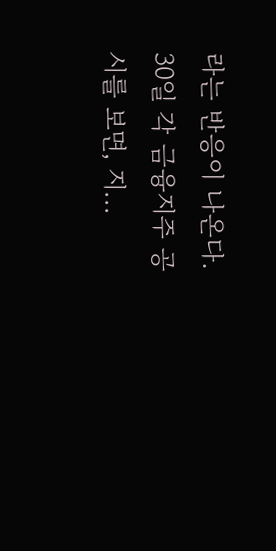라는 반응이 나온다. 30일 각 금융지주 공시를 보면, 지...